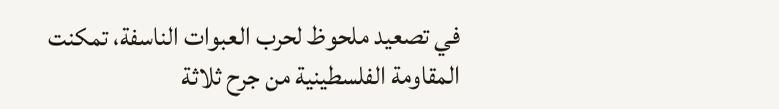في تصعيد ملحوظ لحرب العبوات الناسفة، تمكنت المقاومة الفلسطينية من جرح ثلاثة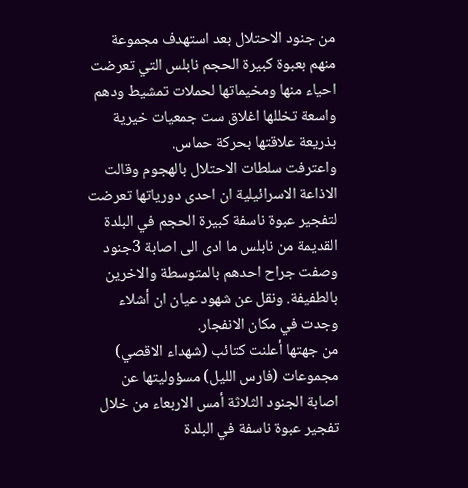من جنود الاحتلال بعد استهدف مجموعة منهم بعبوة كبيرة الحجم نابلس التي تعرضت احياء منها ومخيماتها لحملات تمشيط ودهم واسعة تخللها اغلاق ست جمعيات خيرية بذريعة علاقتها بحركة حماس.
واعترفت سلطات الاحتلال بالهجوم وقالت الاذاعة الاسرائيلية ان احدى دورياتها تعرضت لتفجير عبوة ناسفة كبيرة الحجم في البلدة القديمة من نابلس ما ادى الى اصابة 3جنود وصفت جراح احدهم بالمتوسطة والاخرين بالطفيفة. ونقل عن شهود عيان ان أشلاء وجدت في مكان الانفجار.
من جهتها أعلنت كتائب (شهداء الاقصي) مجموعات (فارس الليل) مسؤوليتها عن اصابة الجنود الثلاثة أمس الاربعاء من خلال تفجير عبوة ناسفة في البلدة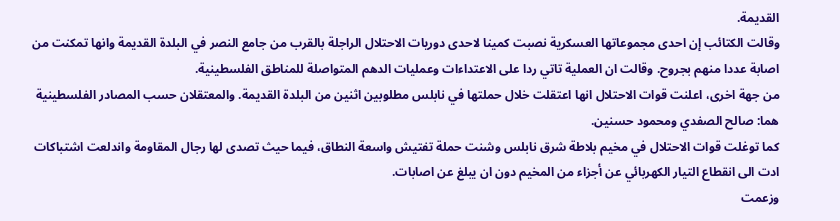القديمة.
وقالت الكتائب إن احدى مجموعاتها العسكرية نصبت كمينا لاحدى دوريات الاحتلال الراجلة بالقرب من جامع النصر في البلدة القديمة وانها تمكنت من اصابة عددا منهم بجروح. وقالت ان العملية تاتي ردا على الاعتداءات وعمليات الدهم المتواصلة للمناطق الفلسطينية.
من جهة اخرى، اعلنت قوات الاحتلال انها اعتقلت خلال حملتها في نابلس مطلوبين اثنين من البلدة القديمة. والمعتقلان حسب المصادر الفلسطينية هما: صالح الصفدي ومحمود حسنين.
كما توغلت قوات الاحتلال في مخيم بلاطة شرق نابلس وشنت حملة تفتيش واسعة النطاق، فيما حيث تصدى لها رجال المقاومة واندلعت اشتباكات ادت الى انقطاع التيار الكهربائي عن أجزاء من المخيم دون ان يبلغ عن اصابات.
وزعمت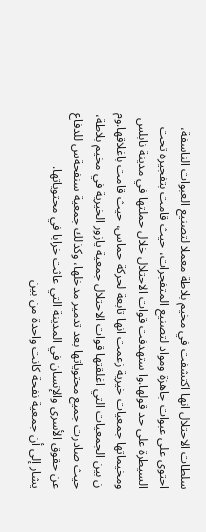سلطات الاحتلال انها اكتشفت في مخيم بلاطة معملا لتصنيع العبوات الناسفة، احتوى على عبوات جاهزة ومواد لتصنيع المتفجرات، حيث قامت بتفجيره تحت السيطرة على حد قولها.وا ستهدفت قوات الاحتلال خلال حملتها في مدينة نابلس ومخيماتها جمعيات خيرية زعمت انها تابعة لحركة حماس، حيث قامت باغلاقها.وم ن بين الجمعيات التي اغلقتها قوات الاحتلال جمعية يازور الخيرية في مخيم بلاطة، حيث صادرت جميع محتوياتها بعد تدمير مدخلها، وكذلك جمعية سنفحةس للدفاع عن حقوق الأسرى والإنسان في المدينة التي عاثت خرابا في محتوياتها.
يشار إلى أن جمعية نفحة كانت واحدة من بين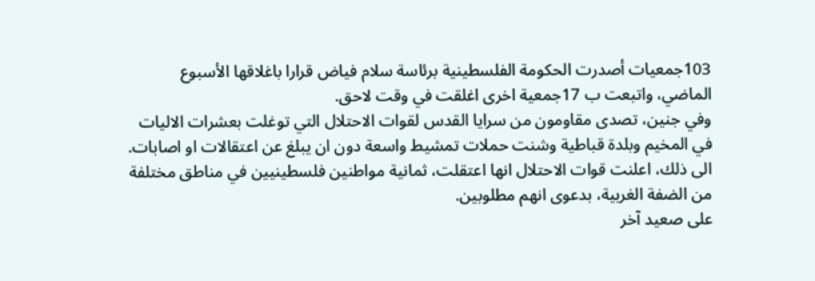103جمعيات أصدرت الحكومة الفلسطينية برئاسة سلام فياض قرارا باغلاقها الأسبوع الماضي، واتبعت ب 17جمعية اخرى اغلقت في وقت لاحق.
وفي جنين، تصدى مقاومون من سرايا القدس لقوات الاحتلال التي توغلت بعشرات الاليات في المخيم وبلدة قباطية وشنت حملات تمشيط واسعة دون ان يبلغ عن اعتقالات او اصابات.
الى ذلك، اعلنت قوات الاحتلال انها اعتقلت، ثمانية مواطنين فلسطينيين في مناطق مختلفة من الضفة الغربية، بدعوى انهم مطلوبين.
على صعيد آخر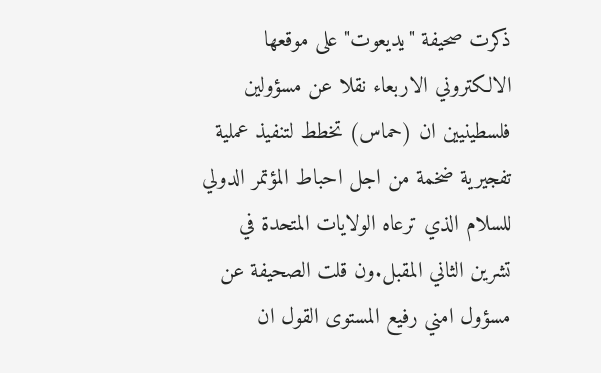ذكرت صحيفة "يديعوت" على موقعها الالكتروني الاربعاء نقلا عن مسؤولين فلسطينيين ان (حماس) تخطط لتنفيذ عملية تفجيرية ضخمة من اجل احباط المؤتمر الدولي للسلام الذي ترعاه الولايات المتحدة في تشرين الثاني المقبل.ون قلت الصحيفة عن مسؤول امني رفيع المستوى القول ان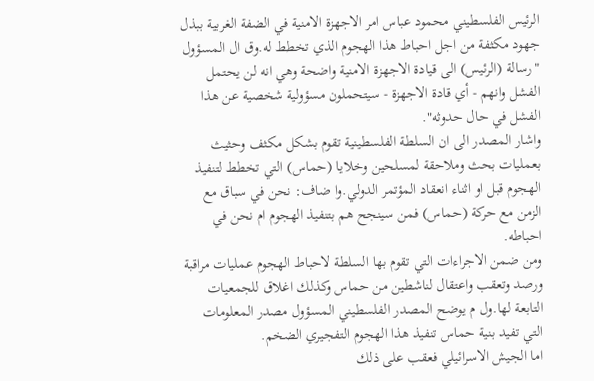الرئيس الفلسطيني محمود عباس امر الاجهزة الامنية في الضفة الغربية ببذل جهود مكثفة من اجل احباط هذا الهجوم الذي تخطط له.وق ال المسؤول "رسالة (الرئيس) الى قيادة الاجهزة الامنية واضحة وهي انه لن يحتمل الفشل وانهم - أي قادة الاجهزة - سيتحملون مسؤولية شخصية عن هذا الفشل في حال حدوثه".
واشار المصدر الى ان السلطة الفلسطينية تقوم بشكل مكثف وحثيث بعمليات بحث وملاحقة لمسلحين وخلايا (حماس) التي تخطط لتنفيذ الهجوم قبل او اثناء انعقاد المؤتمر الدولي.وا ضاف: نحن في سباق مع الزمن مع حركة (حماس) فمن سينجح هم بتنفيذ الهجوم ام نحن في احباطه.
ومن ضمن الاجراءات التي تقوم بها السلطة لاحباط الهجوم عمليات مراقبة ورصد وتعقب واعتقال لناشطين من حماس وكذلك اغلاق للجمعيات التابعة لها.ول م يوضح المصدر الفلسطيني المسؤول مصدر المعلومات التي تفيد بنية حماس تنفيذ هذا الهجوم التفجيري الضخم.
اما الجيش الاسرائيلي فعقب على ذلك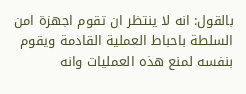بالقول: انه لا ينتظر ان تقوم اجهزة امن السلطة باحباط العملية القادمة ويقوم بنفسه لمنع هذه العمليات وانه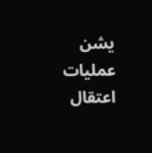يشن عمليات اعتقال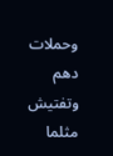وحملات دهم وتفتيش مثلما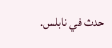حدث في نابلس.